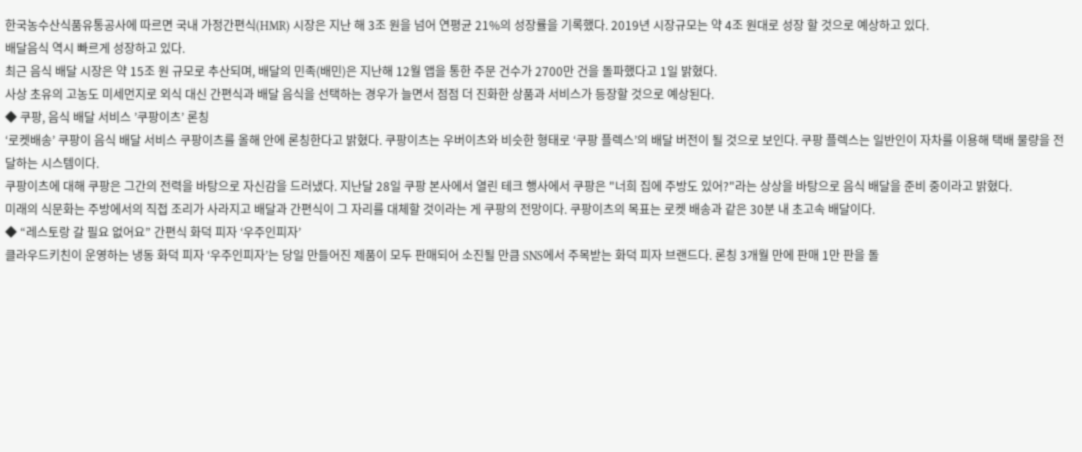한국농수산식품유통공사에 따르면 국내 가정간편식(HMR) 시장은 지난 해 3조 원을 넘어 연평균 21%의 성장률을 기록했다. 2019년 시장규모는 약 4조 원대로 성장 할 것으로 예상하고 있다.
배달음식 역시 빠르게 성장하고 있다.
최근 음식 배달 시장은 약 15조 원 규모로 추산되며, 배달의 민족(배민)은 지난해 12월 앱을 통한 주문 건수가 2700만 건을 돌파했다고 1일 밝혔다.
사상 초유의 고농도 미세먼지로 외식 대신 간편식과 배달 음식을 선택하는 경우가 늘면서 점점 더 진화한 상품과 서비스가 등장할 것으로 예상된다.
◆ 쿠팡, 음식 배달 서비스 ’쿠팡이츠’ 론칭
‘로켓배송’ 쿠팡이 음식 배달 서비스 쿠팡이츠를 올해 안에 론칭한다고 밝혔다. 쿠팡이츠는 우버이츠와 비슷한 형태로 ‘쿠팡 플렉스’의 배달 버전이 될 것으로 보인다. 쿠팡 플렉스는 일반인이 자차를 이용해 택배 물량을 전달하는 시스템이다.
쿠팡이츠에 대해 쿠팡은 그간의 전력을 바탕으로 자신감을 드러냈다. 지난달 28일 쿠팡 본사에서 열린 테크 행사에서 쿠팡은 "너희 집에 주방도 있어?"라는 상상을 바탕으로 음식 배달을 준비 중이라고 밝혔다.
미래의 식문화는 주방에서의 직접 조리가 사라지고 배달과 간편식이 그 자리를 대체할 것이라는 게 쿠팡의 전망이다. 쿠팡이츠의 목표는 로켓 배송과 같은 30분 내 초고속 배달이다.
◆ “레스토랑 갈 필요 없어요” 간편식 화덕 피자 ‘우주인피자’
클라우드키친이 운영하는 냉동 화덕 피자 ‘우주인피자’는 당일 만들어진 제품이 모두 판매되어 소진될 만큼 SNS에서 주목받는 화덕 피자 브랜드다. 론칭 3개월 만에 판매 1만 판을 돌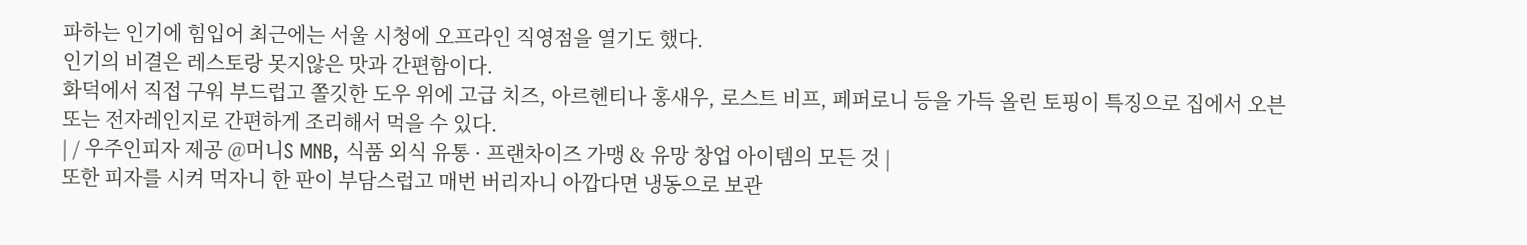파하는 인기에 힘입어 최근에는 서울 시청에 오프라인 직영점을 열기도 했다.
인기의 비결은 레스토랑 못지않은 맛과 간편함이다.
화덕에서 직접 구워 부드럽고 쫄깃한 도우 위에 고급 치즈, 아르헨티나 홍새우, 로스트 비프, 페퍼로니 등을 가득 올린 토핑이 특징으로 집에서 오븐 또는 전자레인지로 간편하게 조리해서 먹을 수 있다.
| / 우주인피자 제공 @머니S MNB, 식품 외식 유통 · 프랜차이즈 가맹 & 유망 창업 아이템의 모든 것 |
또한 피자를 시켜 먹자니 한 판이 부담스럽고 매번 버리자니 아깝다면 냉동으로 보관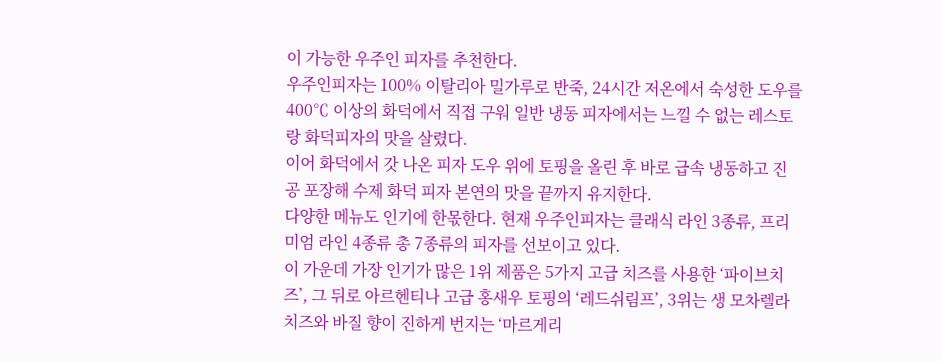이 가능한 우주인 피자를 추천한다.
우주인피자는 100% 이탈리아 밀가루로 반죽, 24시간 저온에서 숙성한 도우를 400℃ 이상의 화덕에서 직접 구워 일반 냉동 피자에서는 느낄 수 없는 레스토랑 화덕피자의 맛을 살렸다.
이어 화덕에서 갓 나온 피자 도우 위에 토핑을 올린 후 바로 급속 냉동하고 진공 포장해 수제 화덕 피자 본연의 맛을 끝까지 유지한다.
다양한 메뉴도 인기에 한몫한다. 현재 우주인피자는 클래식 라인 3종류, 프리미엄 라인 4종류 총 7종류의 피자를 선보이고 있다.
이 가운데 가장 인기가 많은 1위 제품은 5가지 고급 치즈를 사용한 ‘파이브치즈’, 그 뒤로 아르헨티나 고급 홍새우 토핑의 ‘레드쉬림프’, 3위는 생 모차렐라 치즈와 바질 향이 진하게 번지는 ‘마르게리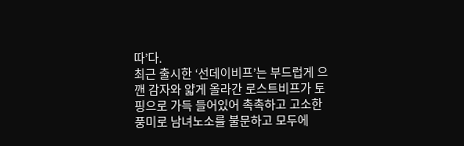따’다.
최근 출시한 ‘선데이비프’는 부드럽게 으깬 감자와 얇게 올라간 로스트비프가 토핑으로 가득 들어있어 촉촉하고 고소한 풍미로 남녀노소를 불문하고 모두에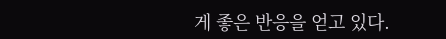게 좋은 반응을 얻고 있다.